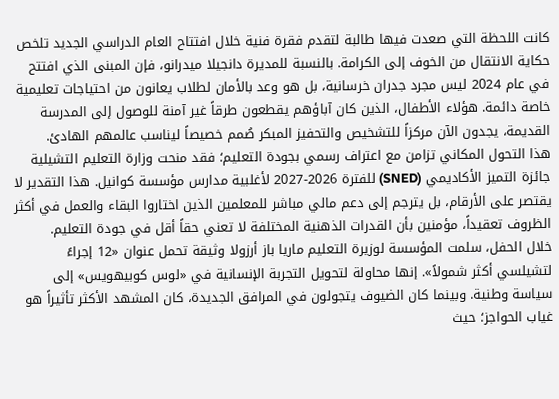كانت اللحظة التي صعدت فيها طالبة لتقدم فقرة فنية خلال افتتاح العام الدراسي الجديد تلخص حكاية الانتقال من الخوف إلى الكرامة. بالنسبة للمديرة دانجيلا ميدرانو، فإن المبنى الذي افتتح في عام 2024 ليس مجرد جدران خرسانية، بل هو وعد بالأمان لطلاب يعانون من احتياجات تعليمية خاصة دائمة. هؤلاء الأطفال، الذين كان آباؤهم يقطعون طرقاً غير آمنة للوصول إلى المدرسة القديمة، يجدون الآن مركزاً للتشخيص والتحفيز المبكر صُمم خصيصاً ليناسب عالمهم الهادئ.
هذا التحول المكاني تزامن مع اعتراف رسمي بجودة التعليم؛ فقد منحت وزارة التعليم التشيلية جائزة التميز الأكاديمي (SNED) للفترة 2026-2027 لأغلبية مدارس مؤسسة كوانيل. هذا التقدير لا يقتصر على الأرقام، بل يترجم إلى دعم مالي مباشر للمعلمين الذين اختاروا البقاء والعمل في أكثر الظروف تعقيداً، مؤمنين بأن القدرات الذهنية المختلفة لا تعني حقاً أقل في جودة التعليم.
خلال الحفل، سلمت المؤسسة لوزيرة التعليم ماريا باز أرزولا وثيقة تحمل عنوان «12 إجراءً لتشيلسي أكثر شمولاً». إنها محاولة لتحويل التجربة الإنسانية في «لوس كوبيهويس» إلى سياسة وطنية. وبينما كان الضيوف يتجولون في المرافق الجديدة، كان المشهد الأكثر تأثيراً هو غياب الحواجز؛ حيث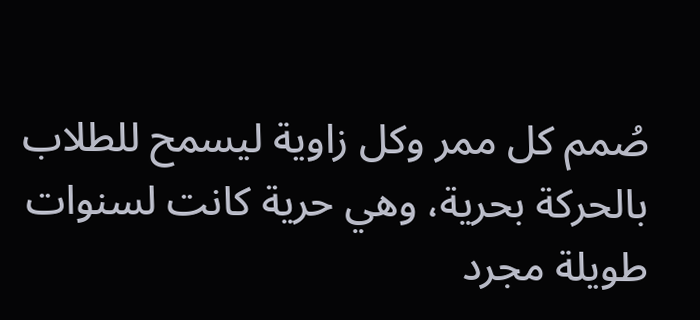صُمم كل ممر وكل زاوية ليسمح للطلاب بالحركة بحرية، وهي حرية كانت لسنوات طويلة مجرد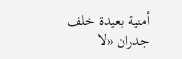أمنية بعيدة خلف جدران «لا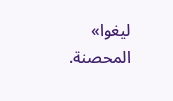ليغوا» المحصنة.